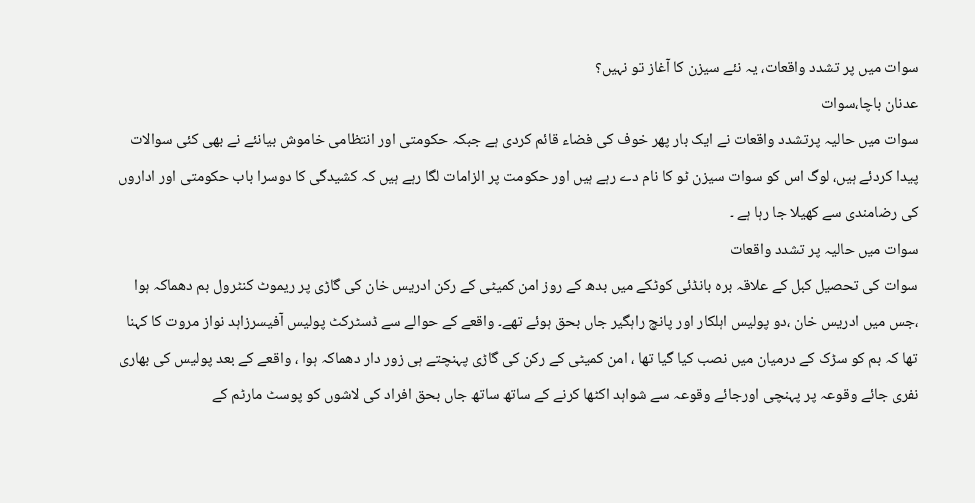سوات میں پر تشدد واقعات، یہ نئے سیزن کا آغاز تو نہیں؟
عدنان باچا،سوات
سوات میں حالیہ پرتشدد واقعات نے ایک بار پھر خوف کی فضاء قائم کردی ہے جبکہ حکومتی اور انتظامی خاموش بیانئے نے بھی کئی سوالات پیدا کردئے ہیں، لوگ اس کو سوات سیزن ٹو کا نام دے رہے ہیں اور حکومت پر الزامات لگا رہے ہیں کہ کشیدگی کا دوسرا باب حکومتی اور اداروں کی رضامندی سے کھیلا جا رہا ہے ۔
سوات میں حالیہ پر تشدد واقعات
سوات کی تحصیل کبل کے علاقہ برہ بانڈئی کوٹکے میں بدھ کے روز امن کمیٹی کے رکن ادریس خان کی گاڑی پر ریموٹ کنٹرول بم دھماکہ ہوا ،جس میں ادریس خان ،دو پولیس اہلکار اور پانچ راہگیر جاں بحق ہوئے تھے۔ واقعے کے حوالے سے ڈسٹرکٹ پولیس آفیسرزاہد نواز مروت کا کہنا تھا کہ بم کو سڑک کے درمیان میں نصب کیا گیا تھا ، امن کمیٹی کے رکن کی گاڑی پہنچتے ہی زور دار دھماکہ ہوا ، واقعے کے بعد پولیس کی بھاری نفری جائے وقوعہ پر پہنچی اورجائے وقوعہ سے شواہد اکٹھا کرنے کے ساتھ ساتھ جاں بحق افراد کی لاشوں کو پوسٹ مارٹم کے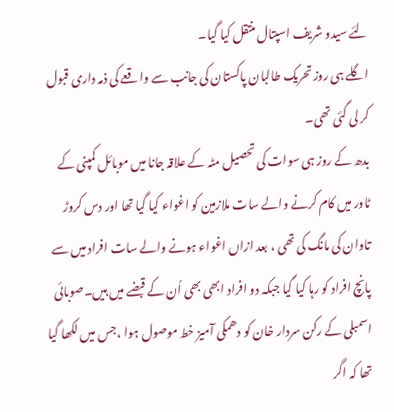لئے سیدو شریف اسپتال منتقل کیا گیا۔
اگلے ہی روز تحریک طالبان پاکستان کی جانب سے واقعے کی ذمہ داری قبول کر لی گئی تھی۔
بدھ کے روز ہی سوات کی تحصیل مٹہ کے علاقہ جانا میں موبائل کمپنی کے ٹاور میں کام کرنے والے سات ملازمین کو اغواء کیا گیا تھا اور دس کروڑ تاوان کی مانگ کی تھی ، بعد ازاں اغواء ہونے والے سات افراد میں سے پانچ افراد کو رہا کیا گیا جبکہ دو افراد ابھی بھی اُن کے قبضے میں ہیں۔صوبائی اسمبلی کے رکن سردار خان کو دھمکی آمیز خط موصول ہوا ،جس میں لکھا گیا تھا کہ اگر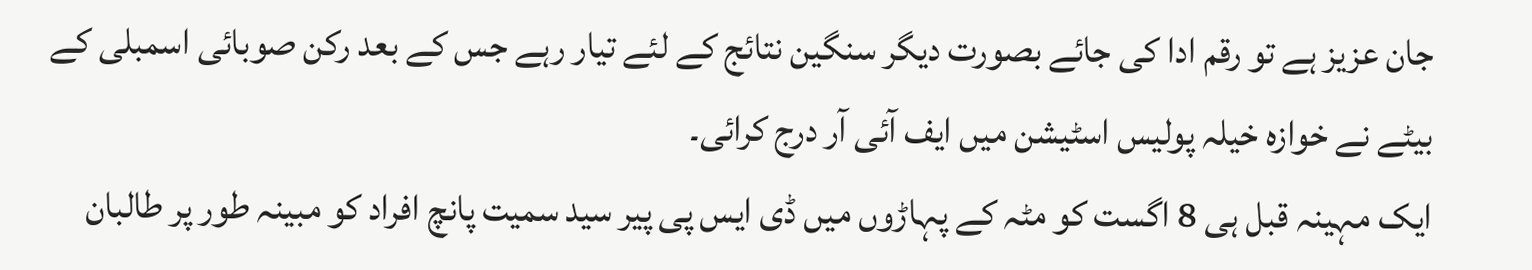جان عزیز ہے تو رقم ادا کی جائے بصورت دیگر سنگین نتائج کے لئے تیار رہے جس کے بعد رکن صوبائی اسمبلی کے بیٹے نے خوازہ خیلہ پولیس اسٹیشن میں ایف آئی آر درج کرائی۔
ایک مہینہ قبل ہی 8 اگست کو مٹہ کے پہاڑوں میں ڈی ایس پی پیر سید سمیت پانچ افراد کو مبینہ طور پر طالبان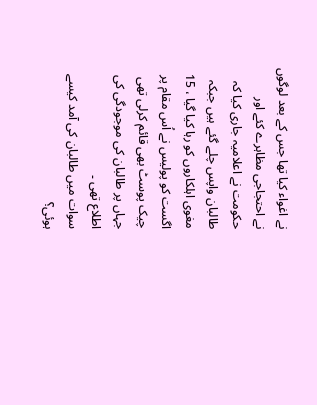نے اغواء کیا تھا جس کے بعد لوگوں نے احتجاجی مظاہرے کئے اور حکومت نے اعلامیہ جاری کیا کہ طالبان واپس چلے گئے ہیں جبکہ مغوی اہلکاروں کو رہا کیا گیا ، 15 اگست کو پولیس نے اُس مقام پر چیک پوسٹ بھی قائم کرلی تھی جہاں پر طالبان کی موجودگی کی اطلاع تھی ۔
سوات میں طالبان کی آمد کیسے ہوئی؟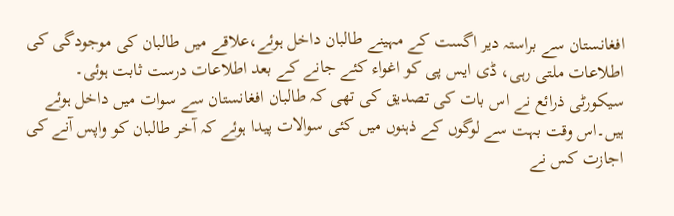افغانستان سے براستہ دیر اگست کے مہینے طالبان داخل ہوئے،علاقے میں طالبان کی موجودگی کی اطلاعات ملتی رہی، ڈی ایس پی کو اغواء کئے جانے کے بعد اطلاعات درست ثابت ہوئی۔ سیکورٹی ذرائع نے اس بات کی تصدیق کی تھی کہ طالبان افغانستان سے سوات میں داخل ہوئے ہیں۔اس وقت بہت سے لوگوں کے ذہنوں میں کئی سوالات پیدا ہوئے کہ آخر طالبان کو واپس آنے کی اجازت کس نے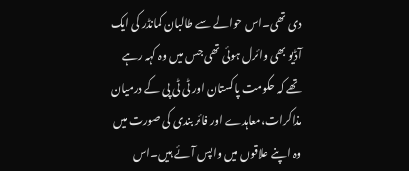دی تھی۔اس حوالے سے طالبان کمانڈر کی ایک آڈیو بھی وائرل ہوئی تھی جس میں وہ کہہ رہے تھے کہ حکومت پاکستان اور ٹی ٹی پی کے درمیان مذاکرات،معاہدے اور فائر بندی کی صورت میں وہ اپنے علاقوں میں واپس آئے ہیں۔اس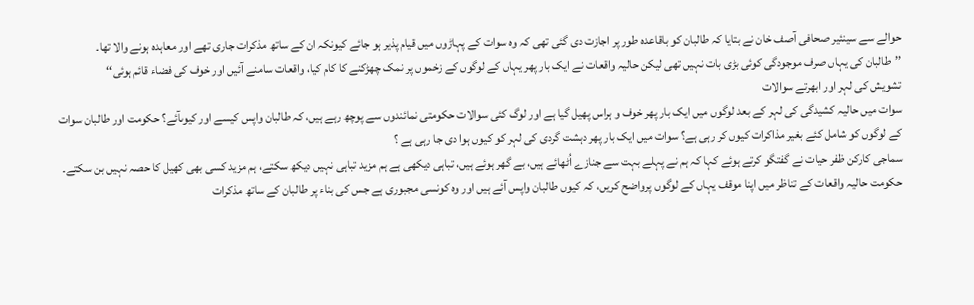حوالے سے سینئیر صحافی آصف خان نے بتایا کہ طالبان کو باقاعدہ طور پر اجازت دی گئی تھی کہ وہ سوات کے پہاڑوں میں قیام پذیر ہو جائے کیونکہ ان کے ساتھ مذکرات جاری تھے اور معاہدہ ہونے والا تھا۔
’’طالبان کی یہاں صرف موجودگی کوئی بڑی بات نہیں تھی لیکن حالیہ واقعات نے ایک بار پھر یہاں کے لوگوں کے زخموں پر نمک چھڑکنے کا کام کیا، واقعات سامنے آئیں اور خوف کی فضاء قائم ہوئی‘‘
تشویش کی لہر اور ابھرتے سوالات
سوات میں حالیہ کشیدگی کی لہر کے بعد لوگوں میں ایک بار پھر خوف و ہراس پھیل گیا ہے اور لوگ کئی سوالات حکومتی نمائندوں سے پوچھ رہے ہیں، کہ طالبان واپس کیسے اور کیوںآئے؟ حکومت اور طالبان سوات کے لوگوں کو شامل کئے بغیر مذاکرات کیوں کر رہی ہے؟ سوات میں ایک بار پھر دہشت گردی کی لہر کو کیوں ہوا دی جا رہی ہے ؟
سماجی کارکن ظفر حیات نے گفتگو کرتے ہوئے کہا کہ ہم نے پہلے بہت سے جنازے اُٹھائے ہیں، بے گھر ہوئے ہیں، تباہی دیکھی ہے ہم مزید تباہی نہیں دیکھ سکتے، ہم مزید کسی بھی کھیل کا حصہ نہیں بن سکتے۔
حکومت حالیہ واقعات کے تناظر میں اپنا موقف یہاں کے لوگوں پرواضح کریں، کہ کیوں طالبان واپس آئے ہیں اور وہ کونسی مجبوری ہے جس کی بناء پر طالبان کے ساتھ مذکرات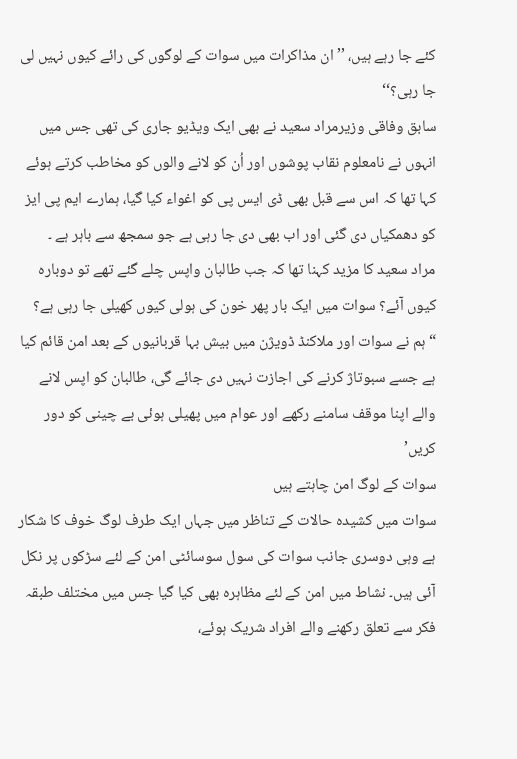کئے جا رہے ہیں، ’’ان مذاکرات میں سوات کے لوگوں کی رائے کیوں نہیں لی جا رہی؟‘‘
سابق وفاقی وزیرمراد سعید نے بھی ایک ویڈیو جاری کی تھی جس میں انہوں نے نامعلوم نقاب پوشوں اور اُن کو لانے والوں کو مخاطب کرتے ہوئے کہا تھا کہ اس سے قبل بھی ڈی ایس پی کو اغواء کیا گیا، ہمارے ایم پی ایز کو دھمکیاں دی گئی اور اب بھی دی جا رہی ہے جو سمجھ سے باہر ہے ۔
مراد سعید کا مزید کہنا تھا کہ جب طالبان واپس چلے گئے تھے تو دوبارہ کیوں آئے؟ سوات میں ایک بار پھر خون کی ہولی کیوں کھیلی جا رہی ہے؟
“ہم نے سوات اور ملاکنڈ ڈویژن میں بیش بہا قربانیوں کے بعد امن قائم کیا ہے جسے سبوتاژ کرنے کی اجازت نہیں دی جائے گی، طالبان کو اپس لانے والے اپنا موقف سامنے رکھے اور عوام میں پھیلی ہوئی بے چینی کو دور کریں’
سوات کے لوگ امن چاہتے ہیں
سوات میں کشیدہ حالات کے تناظر میں جہاں ایک طرف لوگ خوف کا شکار ہے وہی دوسری جانب سوات کی سول سوسائٹی امن کے لئے سڑکوں پر نکل آئی ہیں۔ نشاط میں امن کے لئے مظاہرہ بھی کیا گیا جس میں مختلف طبقہ فکر سے تعلق رکھنے والے افراد شریک ہوئے،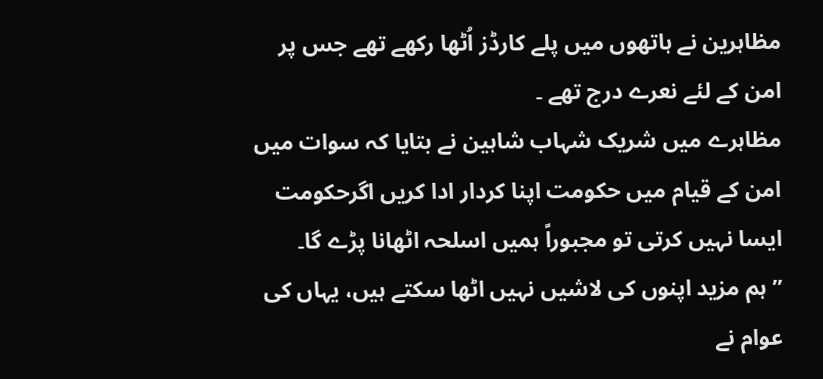مظاہرین نے ہاتھوں میں پلے کارڈز اُٹھا رکھے تھے جس پر امن کے لئے نعرے درج تھے ۔
مظاہرے میں شریک شہاب شاہین نے بتایا کہ سوات میں امن کے قیام میں حکومت اپنا کردار ادا کریں اگرحکومت ایسا نہیں کرتی تو مجبوراً ہمیں اسلحہ اٹھانا پڑے گا۔
” ہم مزید اپنوں کی لاشیں نہیں اٹھا سکتے ہیں، یہاں کی عوام نے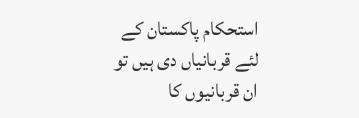استحکام پاکستان کے لئے قربانیاں دی ہیں تو ان قربانیوں کا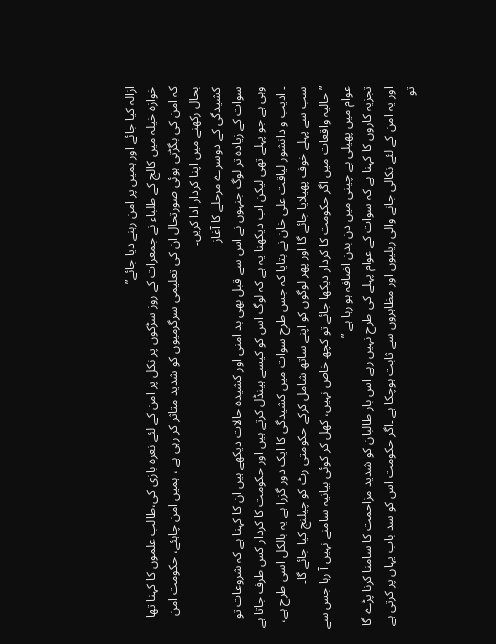ازالہ کیا جائے اور ہمیں پر امن رہنے دیا جائے”
خوازہ خیلہ میں کالج کے طلباء نے جمعرات کے روز سڑکوں پر نکل پر امن کے لئے نعرہ بازی کی،طالب علموں کا کہنا تھا کہ امن کی بگڑتی ہوئی صورتحال ان کی تعلیمی سرگرمیوں کو شدید متاثر کر رہی ہے ، ہمیں امن چاہئے، حکومت امن بحال رکھنے میں اپنا کردار ادا کریں۔
کشیدگی کے دوسرے مرحلے کا آغاز
سوات کے زیادہ تر لوگ جنہوں نے اس سے قبل بھی بد امنی اور کشیدہ حالات دیکھے ہیں ان کا کہنا ہے کہ شروعات تو وہی ہے جو پہلے تھی لیکن اب دیکھنا یہ ہے کہ لوگ اس کو کیسے ہینڈل کرتے ہیں اور حکومت کا کردار کس طرف جاتا ہے ۔ ادیب و دانشور لیاقت علی خان نے بتایا کہ جس طرح سوات میں کشیدگی کا ایک دور گزرا ہے یہ بالکل اسی طرح ہے، سب سے پہلے خوف پھیلایا جائے گا اور پھر لوگوں کو اپنے ساتھ شامل کرکے حکومتی رٹ کو چیلنج کیا جائے گا۔
” حالیہ واقعات میں اگر حکومت کا کردار دیکھا جائے تو کچھ خاص نہیں، کھل کر کوئی بیانیہ سامنے نہیں آ رہا جس سے عوام میں پھیلی بے چینی میں دن بدن اضافہ ہو رہا ہے ”
تجزیہ کاروں کا کہنا ہے کہ سوات کے عوام پہلے کی طرح نہیں رہے اس بار طالبان کو شدید مزاحمت کا سامنا کرنا پڑے گا اور یہ امن کے لئے نکالی جانے والی ریلیوں اور مظاہروں سے ثابت ہوچکا ہے ۔اگر حکومت اس کو سد باب یہاں پر کرتی ہے تو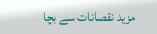مزید نقصانات سے بچا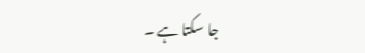جا سکتا ہے ۔